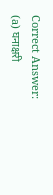Correct Answer: (a) घनाक्षरी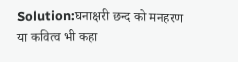Solution:घनाक्षरी छन्द को मनहरण या कवित्व भी कहा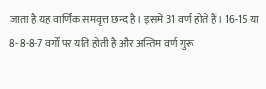जाता है यह वार्णिक समवृत्त छन्द है। इसमें 31 वर्ण होते हैं। 16-15 या 8- 8-8-7 वर्गों पर यति होती है और अन्तिम वर्ण गुरू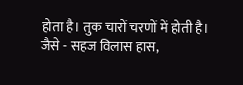होता है। तुक चारों चरणों में होती है।
जैसे - सहज विलास हास,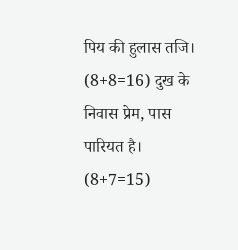पिय की हुलास तजि। (8+8=16) दुख के निवास प्रेम, पास पारियत है। (8+7=15)